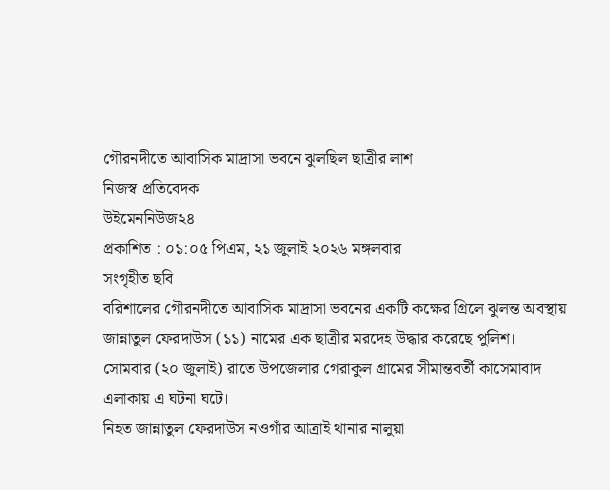গৌরনদীতে আবাসিক মাদ্রাসা ভবনে ঝুলছিল ছাত্রীর লাশ
নিজস্ব প্রতিবেদক
উইমেননিউজ২৪
প্রকাশিত : ০১:০৫ পিএম, ২১ জুলাই ২০২৬ মঙ্গলবার
সংগৃহীত ছবি
বরিশালের গৌরনদীতে আবাসিক মাদ্রাসা ভবনের একটি কক্ষের গ্রিলে ঝুলন্ত অবস্থায় জান্নাতুল ফেরদাউস (১১) নামের এক ছাত্রীর মরদেহ উদ্ধার করেছে পুলিশ।
সোমবার (২০ জুলাই) রাতে উপজেলার গেরাকুল গ্রামের সীমান্তবর্তী কাসেমাবাদ এলাকায় এ ঘটনা ঘটে।
নিহত জান্নাতুল ফেরদাউস নওগাঁর আত্রাই থানার নালুয়া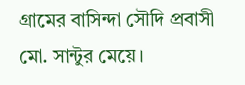গ্রামের বাসিন্দা সৌদি প্রবাসী মো. সান্টুর মেয়ে।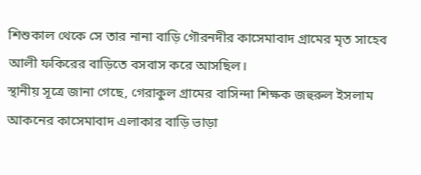শিশুকাল থেকে সে তার নানা বাড়ি গৌরনদীর কাসেমাবাদ গ্রামের মৃত সাহেব আলী ফকিরের বাড়িতে বসবাস করে আসছিল।
স্থানীয় সূত্রে জানা গেছে, গেরাকুল গ্রামের বাসিন্দা শিক্ষক জহুরুল ইসলাম আকনের কাসেমাবাদ এলাকার বাড়ি ভাড়া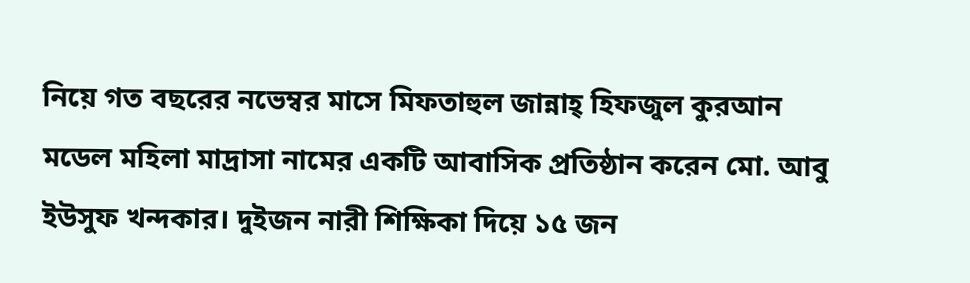নিয়ে গত বছরের নভেম্বর মাসে মিফতাহুল জান্নাহ্ হিফজুল কুরআন মডেল মহিলা মাদ্রাসা নামের একটি আবাসিক প্রতিষ্ঠান করেন মো. আবু ইউসুফ খন্দকার। দুইজন নারী শিক্ষিকা দিয়ে ১৫ জন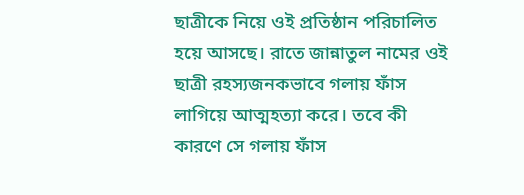ছাত্রীকে নিয়ে ওই প্রতিষ্ঠান পরিচালিত হয়ে আসছে। রাতে জান্নাতুল নামের ওই ছাত্রী রহস্যজনকভাবে গলায় ফাঁস লাগিয়ে আত্মহত্যা করে। তবে কী কারণে সে গলায় ফাঁস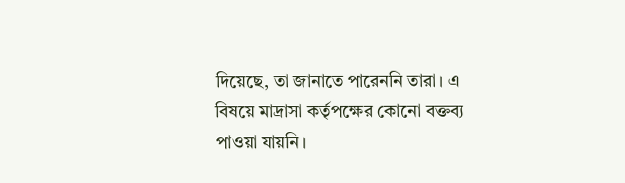দিয়েছে, তা জানাতে পারেননি তারা। এ বিষয়ে মাদ্রাসা কর্তৃপক্ষের কোনো বক্তব্য পাওয়া যায়নি।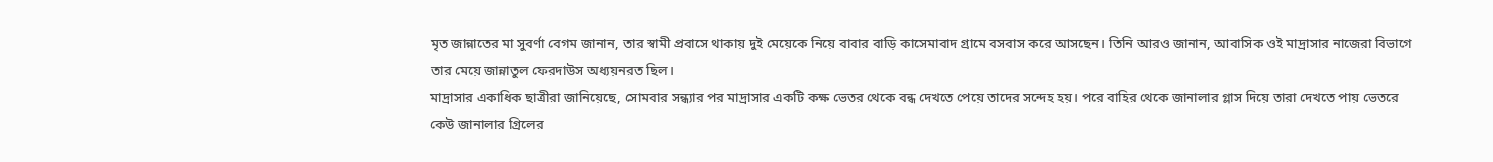মৃত জান্নাতের মা সুবর্ণা বেগম জানান, তার স্বামী প্রবাসে থাকায় দুই মেয়েকে নিয়ে বাবার বাড়ি কাসেমাবাদ গ্রামে বসবাস করে আসছেন। তিনি আরও জানান, আবাসিক ওই মাদ্রাসার নাজেরা বিভাগে তার মেয়ে জান্নাতুল ফেরদাউস অধ্যয়নরত ছিল।
মাদ্রাসার একাধিক ছাত্রীরা জানিয়েছে, সোমবার সন্ধ্যার পর মাদ্রাসার একটি কক্ষ ভেতর থেকে বন্ধ দেখতে পেয়ে তাদের সন্দেহ হয়। পরে বাহির থেকে জানালার গ্লাস দিয়ে তারা দেখতে পায় ভেতরে কেউ জানালার গ্রিলের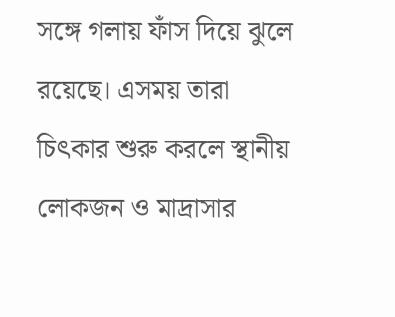সঙ্গে গলায় ফাঁস দিয়ে ঝুলে রয়েছে। এসময় তারা চিৎকার শুরু করলে স্থানীয় লোকজন ও মাদ্রাসার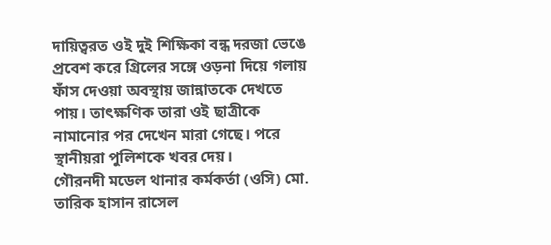দায়িত্বরত ওই দুই শিক্ষিকা বন্ধ দরজা ভেঙে প্রবেশ করে গ্রিলের সঙ্গে ওড়না দিয়ে গলায় ফাঁস দেওয়া অবস্থায় জান্নাতকে দেখতে পায়। তাৎক্ষণিক তারা ওই ছাত্রীকে নামানোর পর দেখেন মারা গেছে। পরে স্থানীয়রা পুলিশকে খবর দেয়।
গৌরনদী মডেল থানার কর্মকর্তা (ওসি) মো. তারিক হাসান রাসেল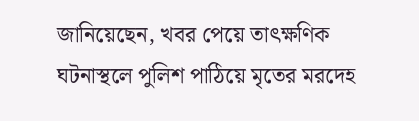জানিয়েছেন, খবর পেয়ে তাৎক্ষণিক ঘটনাস্থলে পুলিশ পাঠিয়ে মৃতের মরদেহ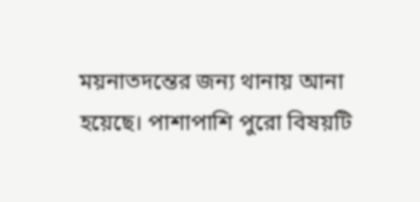ময়নাতদন্তের জন্য থানায় আনা হয়েছে। পাশাপাশি পুরো বিষয়টি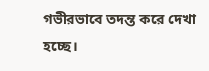গভীরভাবে তদন্ত করে দেখা হচ্ছে।